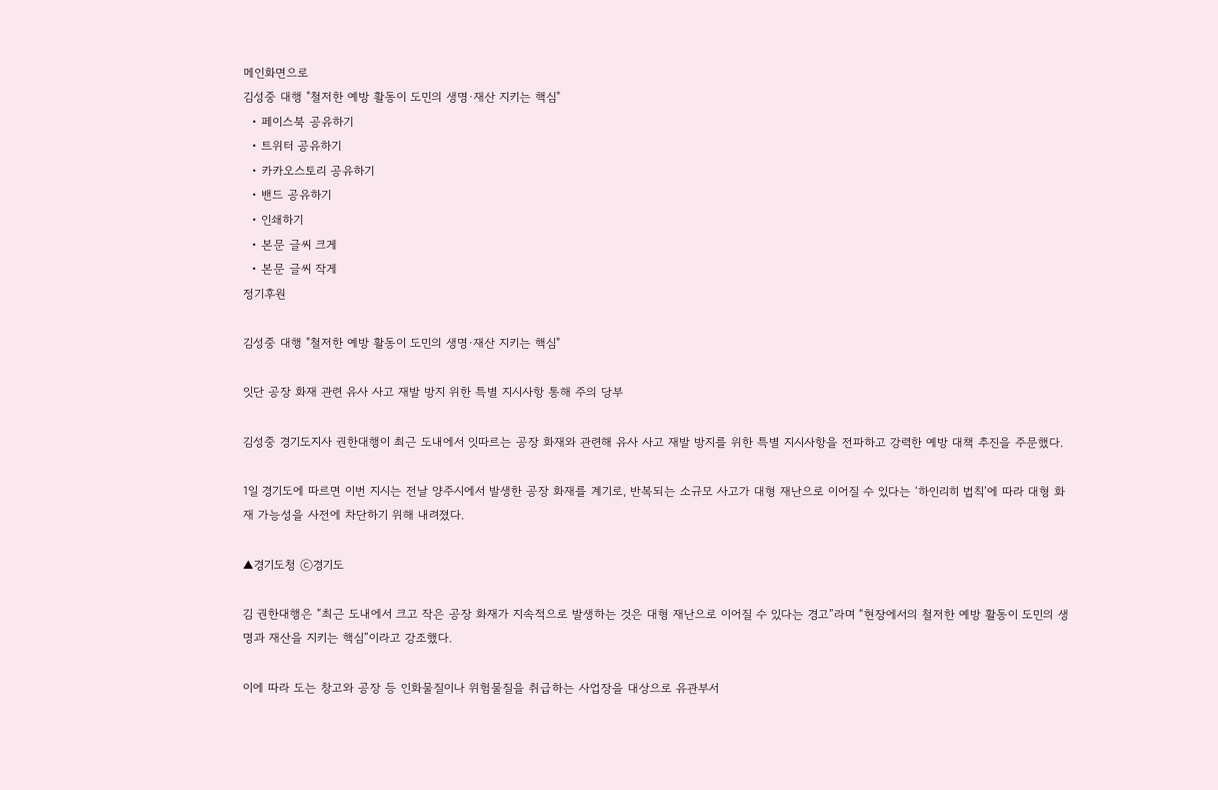메인화면으로
김성중 대행 "철저한 예방 활동이 도민의 생명·재산 지키는 핵심"
  • 페이스북 공유하기
  • 트위터 공유하기
  • 카카오스토리 공유하기
  • 밴드 공유하기
  • 인쇄하기
  • 본문 글씨 크게
  • 본문 글씨 작게
정기후원

김성중 대행 "철저한 예방 활동이 도민의 생명·재산 지키는 핵심"

잇단 공장 화재 관련 유사 사고 재발 방지 위한 특별 지시사항 통해 주의 당부

김성중 경기도지사 권한대행이 최근 도내에서 잇따르는 공장 화재와 관련해 유사 사고 재발 방지를 위한 특별 지시사항을 전파하고 강력한 예방 대책 추진을 주문했다.

1일 경기도에 따르면 이번 지시는 전날 양주시에서 발생한 공장 화재를 계기로, 반복되는 소규모 사고가 대형 재난으로 이어질 수 있다는 ‘하인리히 법칙’에 따라 대형 화재 가능성을 사전에 차단하기 위해 내려졌다.

▲경기도청 ⓒ경기도

김 권한대행은 “최근 도내에서 크고 작은 공장 화재가 지속적으로 발생하는 것은 대형 재난으로 이어질 수 있다는 경고”라며 “현장에서의 철저한 예방 활동이 도민의 생명과 재산을 지키는 핵심”이라고 강조했다.

이에 따라 도는 창고와 공장 등 인화물질이나 위험물질을 취급하는 사업장을 대상으로 유관부서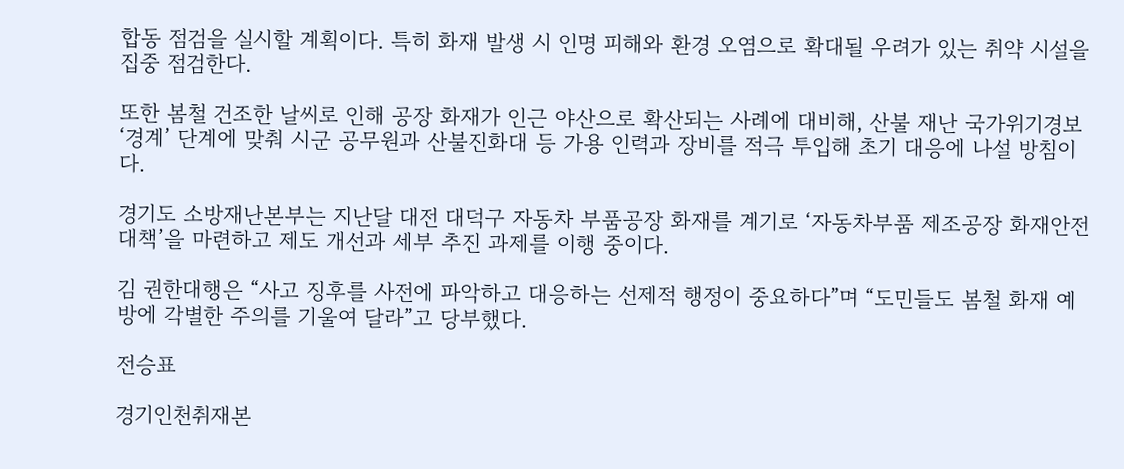합동 점검을 실시할 계획이다. 특히 화재 발생 시 인명 피해와 환경 오염으로 확대될 우려가 있는 취약 시설을 집중 점검한다.

또한 봄철 건조한 날씨로 인해 공장 화재가 인근 야산으로 확산되는 사례에 대비해, 산불 재난 국가위기경보 ‘경계’ 단계에 맞춰 시군 공무원과 산불진화대 등 가용 인력과 장비를 적극 투입해 초기 대응에 나설 방침이다.

경기도 소방재난본부는 지난달 대전 대덕구 자동차 부품공장 화재를 계기로 ‘자동차부품 제조공장 화재안전대책’을 마련하고 제도 개선과 세부 추진 과제를 이행 중이다.

김 권한대행은 “사고 징후를 사전에 파악하고 대응하는 선제적 행정이 중요하다”며 “도민들도 봄철 화재 예방에 각별한 주의를 기울여 달라”고 당부했다.

전승표

경기인천취재본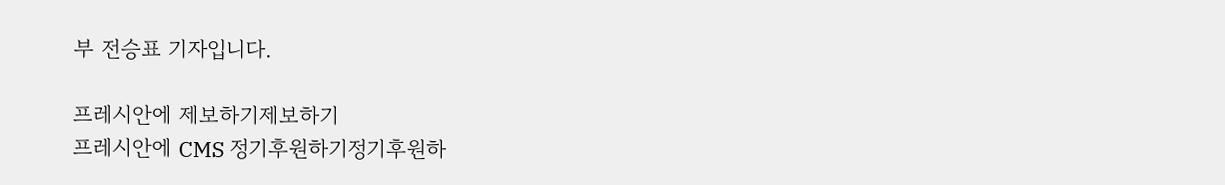부 전승표 기자입니다.

프레시안에 제보하기제보하기
프레시안에 CMS 정기후원하기정기후원하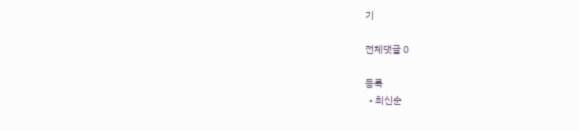기

전체댓글 0

등록
  • 최신순